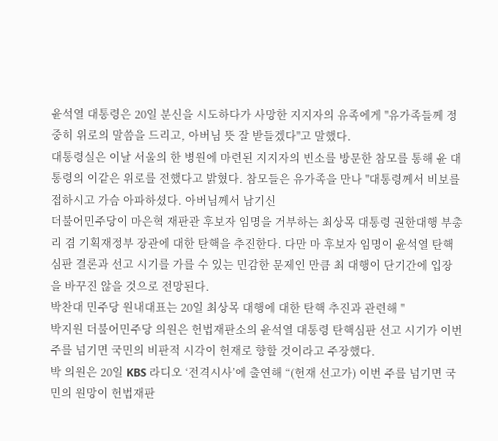윤석열 대통령은 20일 분신을 시도하다가 사망한 지지자의 유족에게 "유가족들께 정중히 위로의 말씀을 드리고, 아버님 뜻 잘 받들겠다"고 말했다.
대통령실은 이날 서울의 한 병원에 마련된 지지자의 빈소를 방문한 참모를 통해 윤 대통령의 이같은 위로를 전했다고 밝혔다. 참모들은 유가족을 만나 "대통령께서 비보를 접하시고 가슴 아파하셨다. 아버님께서 남기신
더불어민주당이 마은혁 재판관 후보자 임명을 거부하는 최상목 대통령 권한대행 부총리 겸 기획재정부 장관에 대한 탄핵을 추진한다. 다만 마 후보자 임명이 윤석열 탄핵심판 결론과 선고 시기를 가를 수 있는 민감한 문제인 만큼 최 대행이 단기간에 입장을 바꾸진 않을 것으로 전망된다.
박찬대 민주당 원내대표는 20일 최상목 대행에 대한 탄핵 추진과 관련해 "
박지원 더불어민주당 의원은 헌법재판소의 윤석열 대통령 탄핵심판 선고 시기가 이번 주를 넘기면 국민의 비판적 시각이 헌재로 향할 것이라고 주장했다.
박 의원은 20일 KBS 라디오 ‘전격시사’에 출연해 “(헌재 선고가) 이번 주를 넘기면 국민의 원망이 헌법재판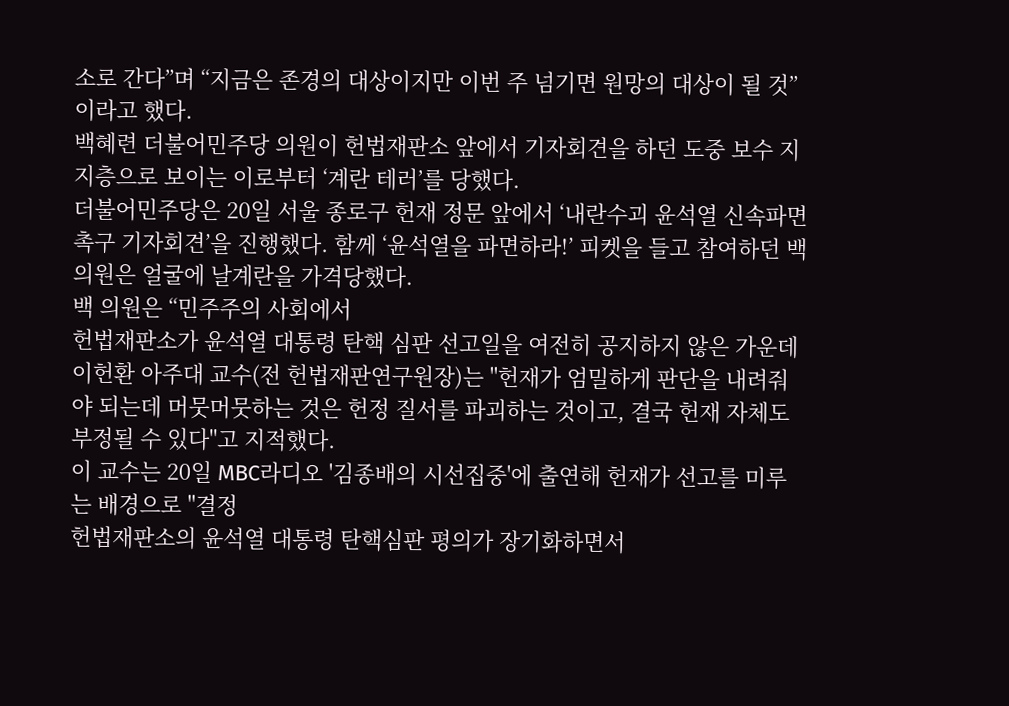소로 간다”며 “지금은 존경의 대상이지만 이번 주 넘기면 원망의 대상이 될 것”이라고 했다.
백혜련 더불어민주당 의원이 헌법재판소 앞에서 기자회견을 하던 도중 보수 지지층으로 보이는 이로부터 ‘계란 테러’를 당했다.
더불어민주당은 20일 서울 종로구 헌재 정문 앞에서 ‘내란수괴 윤석열 신속파면 촉구 기자회견’을 진행했다. 함께 ‘윤석열을 파면하라!’ 피켓을 들고 참여하던 백 의원은 얼굴에 날계란을 가격당했다.
백 의원은 “민주주의 사회에서
헌법재판소가 윤석열 대통령 탄핵 심판 선고일을 여전히 공지하지 않은 가운데 이헌환 아주대 교수(전 헌법재판연구원장)는 "헌재가 엄밀하게 판단을 내려줘야 되는데 머뭇머뭇하는 것은 헌정 질서를 파괴하는 것이고, 결국 헌재 자체도 부정될 수 있다"고 지적했다.
이 교수는 20일 MBC라디오 '김종배의 시선집중'에 출연해 헌재가 선고를 미루는 배경으로 "결정
헌법재판소의 윤석열 대통령 탄핵심판 평의가 장기화하면서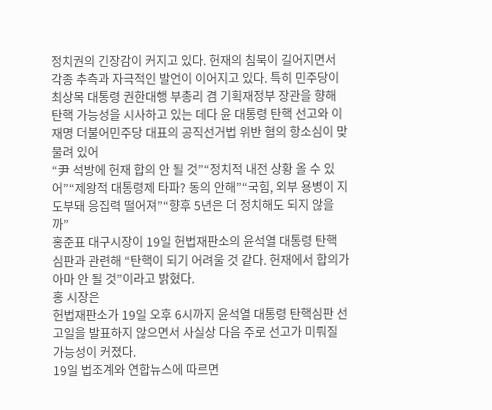정치권의 긴장감이 커지고 있다. 헌재의 침묵이 길어지면서 각종 추측과 자극적인 발언이 이어지고 있다. 특히 민주당이 최상목 대통령 권한대행 부총리 겸 기획재정부 장관을 향해 탄핵 가능성을 시사하고 있는 데다 윤 대통령 탄핵 선고와 이재명 더불어민주당 대표의 공직선거법 위반 혐의 항소심이 맞물려 있어
“尹 석방에 헌재 합의 안 될 것”“정치적 내전 상황 올 수 있어”“제왕적 대통령제 타파? 동의 안해”“국힘, 외부 용병이 지도부돼 응집력 떨어져”“향후 5년은 더 정치해도 되지 않을까”
홍준표 대구시장이 19일 헌법재판소의 윤석열 대통령 탄핵 심판과 관련해 “탄핵이 되기 어려울 것 같다. 헌재에서 합의가 아마 안 될 것”이라고 밝혔다.
홍 시장은
헌법재판소가 19일 오후 6시까지 윤석열 대통령 탄핵심판 선고일을 발표하지 않으면서 사실상 다음 주로 선고가 미뤄질 가능성이 커졌다.
19일 법조계와 연합뉴스에 따르면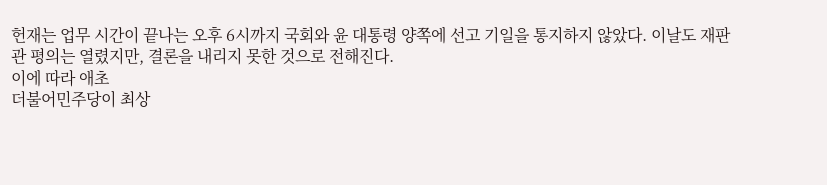헌재는 업무 시간이 끝나는 오후 6시까지 국회와 윤 대통령 양쪽에 선고 기일을 통지하지 않았다. 이날도 재판관 평의는 열렸지만, 결론을 내리지 못한 것으로 전해진다.
이에 따라 애초
더불어민주당이 최상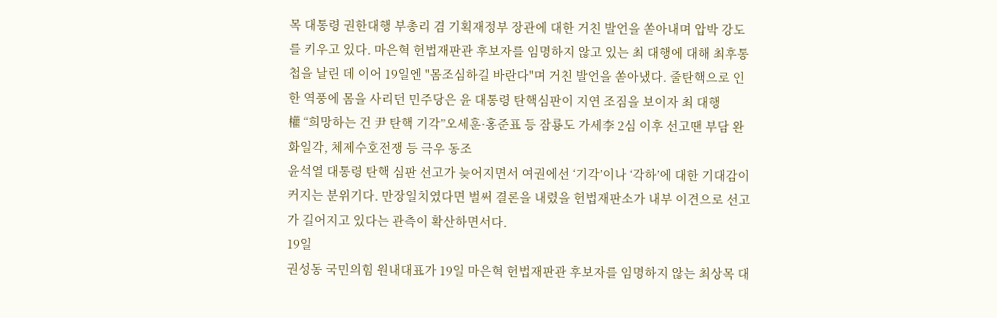목 대통령 권한대행 부총리 겸 기획재정부 장관에 대한 거친 발언을 쏟아내며 압박 강도를 키우고 있다. 마은혁 헌법재판관 후보자를 임명하지 않고 있는 최 대행에 대해 최후통첩을 날린 데 이어 19일엔 "몸조심하길 바란다"며 거친 발언을 쏟아냈다. 줄탄핵으로 인한 역풍에 몸을 사리던 민주당은 윤 대통령 탄핵심판이 지연 조짐을 보이자 최 대행
權 “희망하는 건 尹 탄핵 기각”오세훈·홍준표 등 잠룡도 가세李 2심 이후 선고땐 부담 완화일각, 체제수호전쟁 등 극우 동조
윤석열 대통령 탄핵 심판 선고가 늦어지면서 여권에선 ‘기각’이나 ‘각하’에 대한 기대감이 커지는 분위기다. 만장일치였다면 벌써 결론을 내렸을 헌법재판소가 내부 이견으로 선고가 길어지고 있다는 관측이 확산하면서다.
19일
권성동 국민의힘 원내대표가 19일 마은혁 헌법재판관 후보자를 임명하지 않는 최상목 대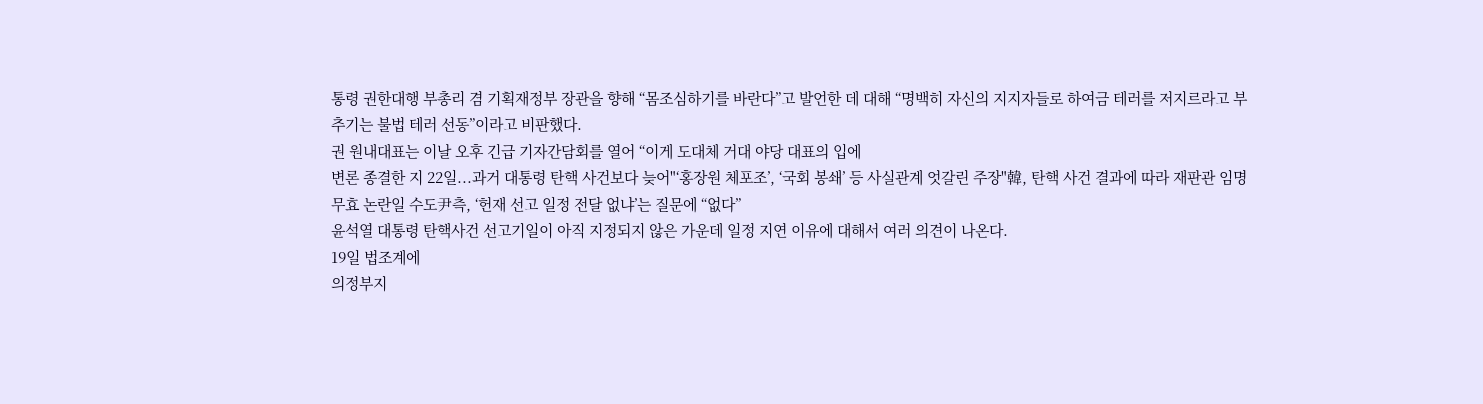통령 권한대행 부총리 겸 기획재정부 장관을 향해 “몸조심하기를 바란다”고 발언한 데 대해 “명백히 자신의 지지자들로 하여금 테러를 저지르라고 부추기는 불법 테러 선동”이라고 비판했다.
권 원내대표는 이날 오후 긴급 기자간담회를 열어 “이게 도대체 거대 야당 대표의 입에
변론 종결한 지 22일...과거 대통령 탄핵 사건보다 늦어"‘홍장원 체포조’, ‘국회 봉쇄’ 등 사실관계 엇갈린 주장"韓, 탄핵 사건 결과에 따라 재판관 임명 무효 논란일 수도尹측, ‘헌재 선고 일정 전달 없냐’는 질문에 “없다”
윤석열 대통령 탄핵사건 선고기일이 아직 지정되지 않은 가운데 일정 지연 이유에 대해서 여러 의견이 나온다.
19일 법조계에
의정부지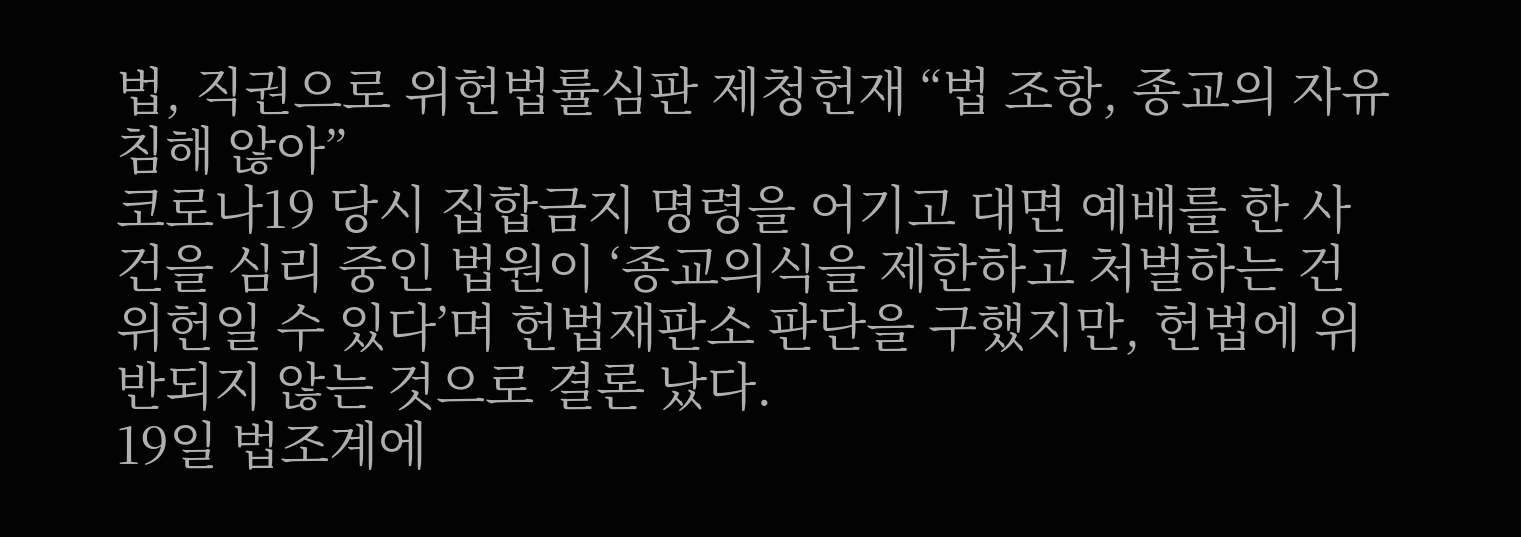법, 직권으로 위헌법률심판 제청헌재 “법 조항, 종교의 자유 침해 않아”
코로나19 당시 집합금지 명령을 어기고 대면 예배를 한 사건을 심리 중인 법원이 ‘종교의식을 제한하고 처벌하는 건 위헌일 수 있다’며 헌법재판소 판단을 구했지만, 헌법에 위반되지 않는 것으로 결론 났다.
19일 법조계에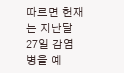따르면 헌재는 지난달 27일 감염병을 예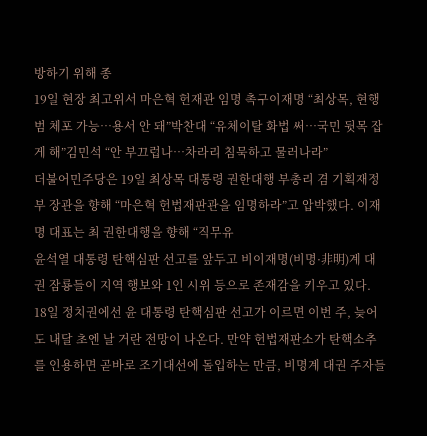방하기 위해 종
19일 현장 최고위서 마은혁 헌재관 임명 촉구이재명 “최상목, 현행범 체포 가능…용서 안 돼”박찬대 “유체이탈 화법 써…국민 뒷목 잡게 해”김민석 “안 부끄럽나…차라리 침묵하고 물러나라”
더불어민주당은 19일 최상목 대통령 권한대행 부총리 겸 기획재정부 장관을 향해 “마은혁 헌법재판관을 임명하라”고 압박했다. 이재명 대표는 최 권한대행을 향해 “직무유
윤석열 대통령 탄핵심판 선고를 앞두고 비이재명(비명·非明)계 대권 잠룡들이 지역 행보와 1인 시위 등으로 존재감을 키우고 있다.
18일 정치권에선 윤 대통령 탄핵심판 선고가 이르면 이번 주, 늦어도 내달 초엔 날 거란 전망이 나온다. 만약 헌법재판소가 탄핵소추를 인용하면 곧바로 조기대선에 돌입하는 만큼, 비명계 대권 주자들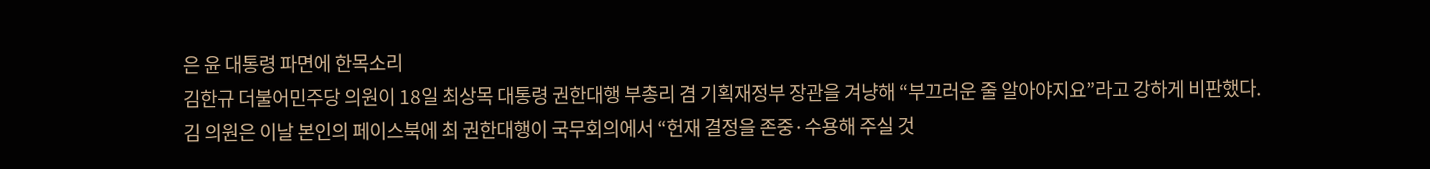은 윤 대통령 파면에 한목소리
김한규 더불어민주당 의원이 18일 최상목 대통령 권한대행 부총리 겸 기획재정부 장관을 겨냥해 “부끄러운 줄 알아야지요”라고 강하게 비판했다.
김 의원은 이날 본인의 페이스북에 최 권한대행이 국무회의에서 “헌재 결정을 존중·수용해 주실 것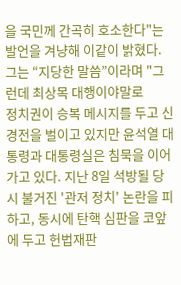을 국민께 간곡히 호소한다"는 발언을 겨냥해 이같이 밝혔다.
그는 “지당한 말씀”이라며 "그런데 최상목 대행이야말로
정치권이 승복 메시지를 두고 신경전을 벌이고 있지만 윤석열 대통령과 대통령실은 침묵을 이어가고 있다. 지난 8일 석방될 당시 불거진 '관저 정치' 논란을 피하고, 동시에 탄핵 심판을 코앞에 두고 헌법재판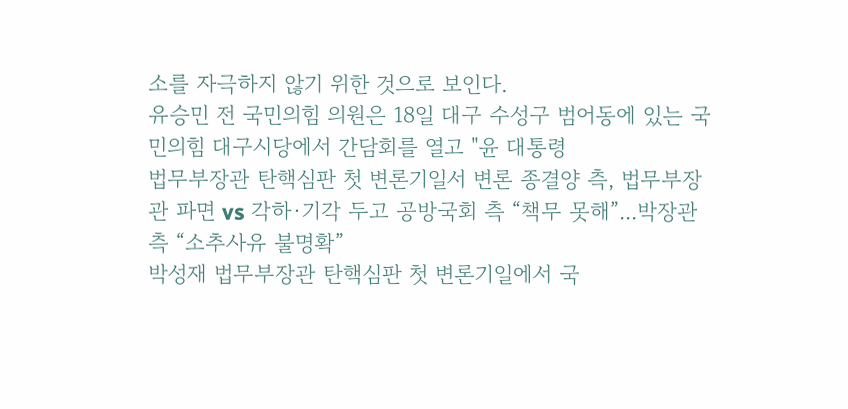소를 자극하지 않기 위한 것으로 보인다.
유승민 전 국민의힘 의원은 18일 대구 수성구 범어동에 있는 국민의힘 대구시당에서 간담회를 열고 "윤 대통령
법무부장관 탄핵심판 첫 변론기일서 변론 종결양 측, 법무부장관 파면 vs 각하·기각 두고 공방국회 측 “책무 못해”...박장관 측 “소추사유 불명확”
박성재 법무부장관 탄핵심판 첫 변론기일에서 국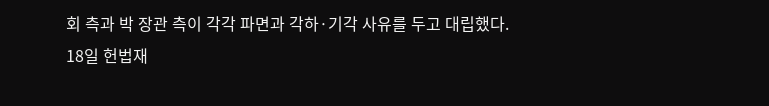회 측과 박 장관 측이 각각 파면과 각하·기각 사유를 두고 대립했다.
18일 헌법재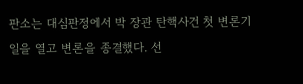판소는 대심판정에서 박 장관 탄핵사건 첫 변론기일을 열고 변론을 종결했다. 선